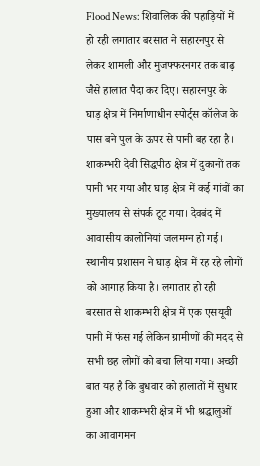Flood News: शिवालिक की पहाड़ियों में हो रही लगातार बरसात ने सहारनपुर से लेकर शामली और मुजफ्फरनगर तक बाढ़ जैसे हालात पैदा कर दिए। सहारनपुर के घाड़ क्षेत्र में निर्माणाधीन स्पोर्ट्स कॉलेज के पास बने पुल के ऊपर से पानी बह रहा है। शाकम्भरी देवी सिद्धपीठ क्षेत्र में दुकानों तक पानी भर गया और घाड़ क्षेत्र में कई गांवों का मुख्यालय से संपर्क टूट गया। देवबंद में आवासीय कालोनियां जलमग्न हो गई। स्थानीय प्रशासन ने घाड़ क्षेत्र में रह रहे लोगों को आगाह किया है। लगातार हो रही बरसात से शाकम्भरी क्षेत्र में एक एसयूवी पानी में फंस गई लेकिन ग्रामीणों की मदद से सभी छह लोगों को बचा लिया गया। अच्छी बात यह है कि बुधवार को हालातों में सुधार हुआ और शाकम्भरी क्षेत्र में भी श्रद्धालुओं का आवागमन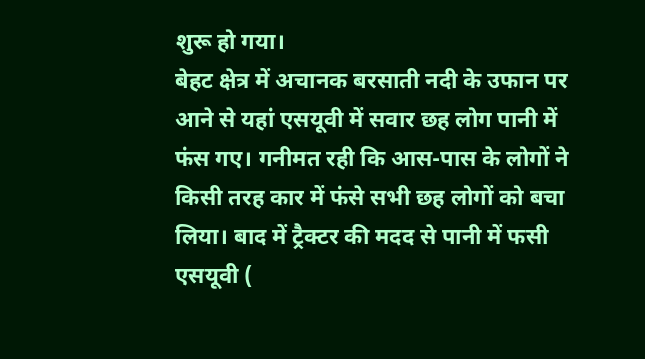शुरू हो गया।
बेहट क्षेत्र में अचानक बरसाती नदी के उफान पर आने से यहां एसयूवी में सवार छह लोग पानी में फंस गए। गनीमत रही कि आस-पास के लोगों ने किसी तरह कार में फंसे सभी छह लोगों को बचा लिया। बाद में ट्रैक्टर की मदद से पानी में फसी एसयूवी (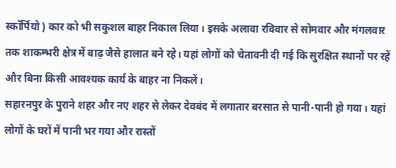स्कॉर्पियो ) कार को भी सकुशल बाहर निकाल लिया। इसके अलावा रविवार से सोमवार और मंगलवार तक शाकम्भरी क्षेत्र में बाढ़ जैसे हालात बने रहे। यहां लोगों को चेतावनी दी गई कि सुरक्षित स्थानों पर रहें और बिना किसी आवश्यक कार्य के बाहर ना निकलें।
सहारनपुर के पुराने शहर और नए शहर से लेकर देवबंद में लगातार बरसात से पानी-पानी हो गया। यहां लोगों के घरों में पानी भर गया और रास्तों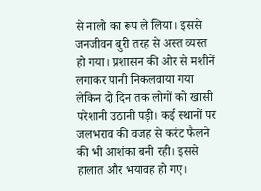से नालो का रूप ले लिया। इससे जनजीवन बुरी तरह से अस्त व्यस्त हो गया। प्रशासन की ओर से मशीनें लगाकर पानी निकलवाया गया लेकिन दो दिन तक लोगों को खासी परेशानी उठानी पड़ी। कई स्थानों पर जलभराव की वजह से करंट फैलने की भी आशंका बनी रही। इससे हालात और भयावह हो गए।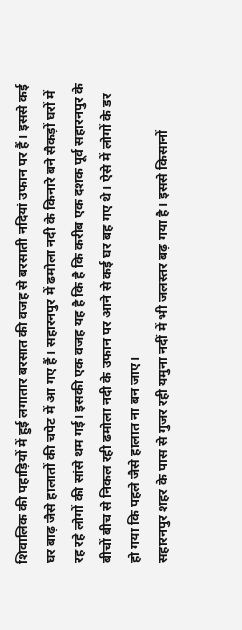शिवालिक की पहाड़ियों में हुई लगातार बरसात की वजह से बरसाती नदियां उफान पर हैं। इससे कई घर बाढ़ जैसे हालातों की चपेट में आ गए हैं। सहारनपुर में ढमोला नदी के किनारे बने सैकड़ों घरों में रह रहे लोगों की सांसे थम गई। इसकी एक वजह यह है कि है कि करीब एक दशक पूर्व सहारनपुर के बीचों बीच से निकल रही ढमोला नदी के उफान पर आने से कई घर बह गए थे। ऐसे में लोगों के डर हो गया कि पहले जैसे हालात ना बन जाए।
सहारनपुर शहर के पास से गुजर रही यमुना नदीं में भी जलस्तर बढ़ गया है। इससे किसानों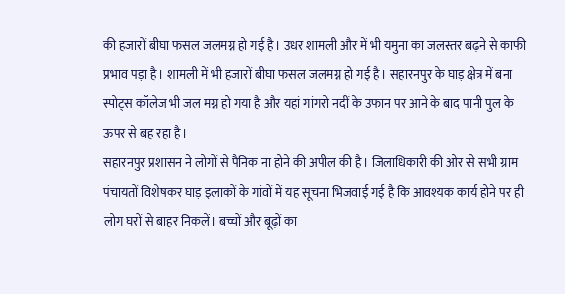की हजारों बीघा फसल जलमग्न हो गई है। उधर शामली और में भी यमुना का जलस्तर बढ़ने से काफी प्रभाव पड़ा है। शामली में भी हजारों बीघा फसल जलमग्न हो गई है। सहारनपुर के घाड़ क्षेत्र में बना स्पोट्स कॉलेज भी जल मग्न हो गया है और यहां गांगरो नदीं के उफान पर आने के बाद पानी पुल के ऊपर से बह रहा है।
सहारनपुर प्रशासन ने लोगों से पैनिक ना होने की अपील की है। जिलाधिकारी की ओर से सभी ग्राम पंचायतों विशेषकर घाड़ इलाकों के गांवों में यह सूचना भिजवाई गई है कि आवश्यक कार्य होने पर ही लोग घरों से बाहर निकलें। बच्चों और बूढ़ों का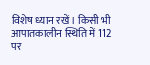विशेष ध्यान रखें। किसी भी आपातकालीन स्थिति में 112 पर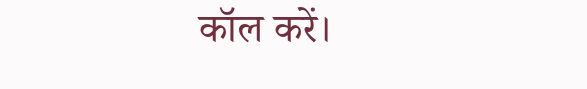कॉल करें।